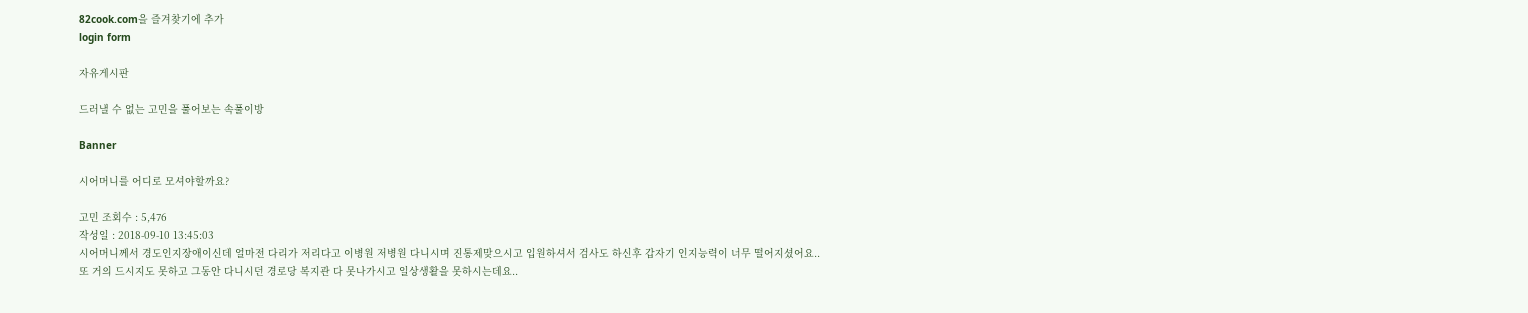82cook.com을 즐겨찾기에 추가
login form

자유게시판

드러낼 수 없는 고민을 풀어보는 속풀이방

Banner

시어머니를 어디로 모셔야할까요?

고민 조회수 : 5,476
작성일 : 2018-09-10 13:45:03
시어머니께서 경도인지장애이신데 얼마전 다리가 저리다고 이병원 저병원 다니시며 진통제맞으시고 입원하셔서 검사도 하신후 갑자기 인지능력이 너무 떨어지셨어요..
또 거의 드시지도 못하고 그동안 다니시던 경로당 복지관 다 못나가시고 일상생활을 못하시는데요..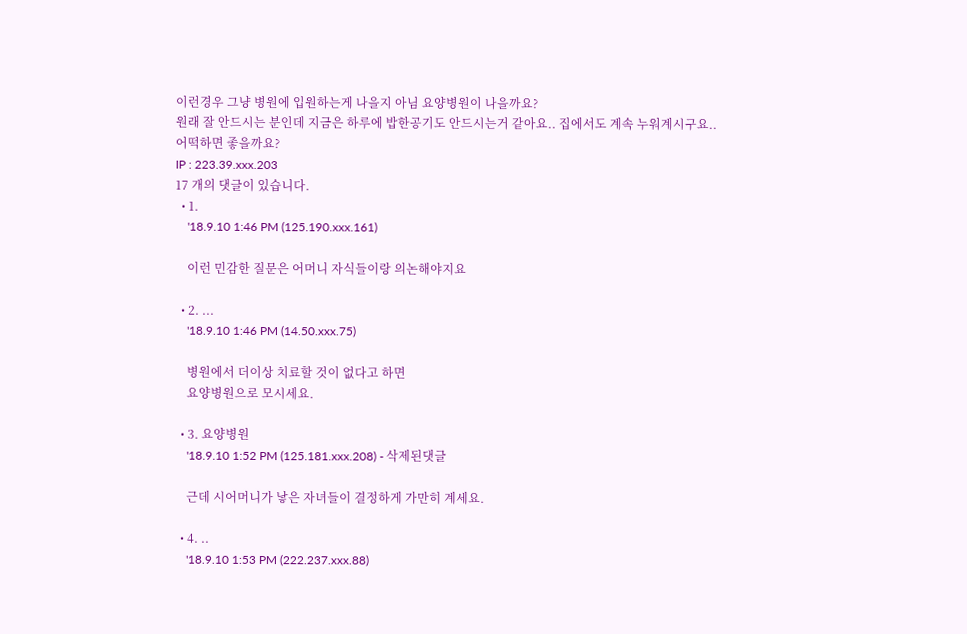이런경우 그냥 병원에 입원하는게 나을지 아님 요양병원이 나을까요?
원래 잘 안드시는 분인데 지금은 하루에 밥한공기도 안드시는거 같아요.. 집에서도 계속 누워계시구요..
어떡하면 좋을까요?
IP : 223.39.xxx.203
17 개의 댓글이 있습니다.
  • 1.
    '18.9.10 1:46 PM (125.190.xxx.161)

    이런 민감한 질문은 어머니 자식들이랑 의논해야지요

  • 2. ...
    '18.9.10 1:46 PM (14.50.xxx.75)

    병원에서 더이상 치료할 것이 없다고 하면
    요양병원으로 모시세요.

  • 3. 요양병원
    '18.9.10 1:52 PM (125.181.xxx.208) - 삭제된댓글

    근데 시어머니가 낳은 자녀들이 결정하게 가만히 계세요.

  • 4. ..
    '18.9.10 1:53 PM (222.237.xxx.88)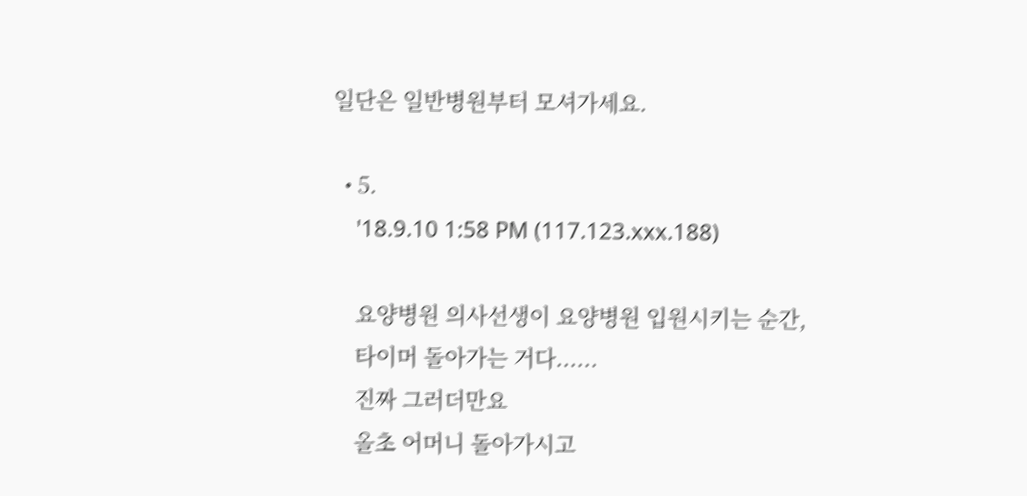일단은 일반병원부터 모셔가세요.

  • 5.
    '18.9.10 1:58 PM (117.123.xxx.188)

    요양병원 의사선생이 요양병원 입원시키는 순간,
    타이머 돌아가는 거다......
    진짜 그러더만요
    올초 어머니 돌아가시고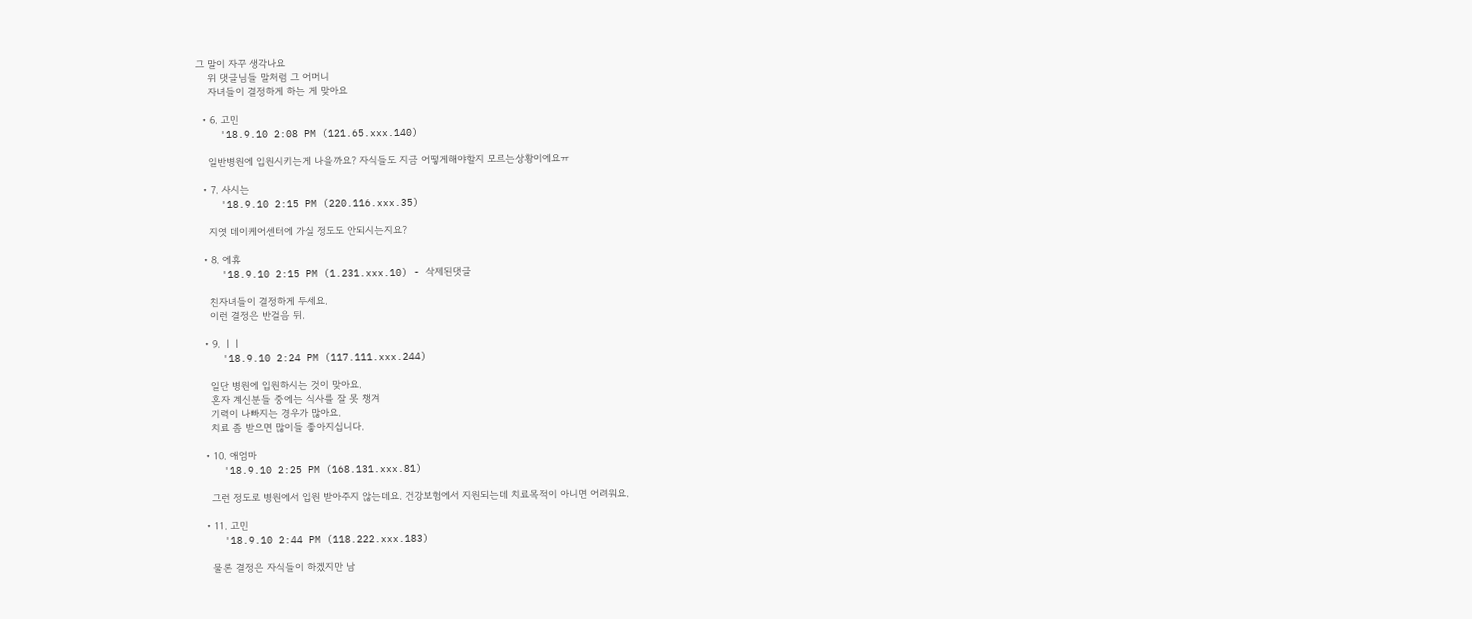그 말이 자꾸 생각나요
    위 댓글님들 말처럼 그 어머니
    자녀들이 결정하게 하는 게 맞아요

  • 6. 고민
    '18.9.10 2:08 PM (121.65.xxx.140)

    일반병원에 입원시키는게 나을까요? 자식들도 지금 어떻게해야할지 모르는상황이에요ㅠ

  • 7. 사시는
    '18.9.10 2:15 PM (220.116.xxx.35)

    지엿 데이케어센터에 가실 정도도 안되시는지요?

  • 8. 에휴
    '18.9.10 2:15 PM (1.231.xxx.10) - 삭제된댓글

    친자녀들이 결정하게 두세요.
    이런 결정은 반걸음 뒤.

  • 9. ㅣㅣ
    '18.9.10 2:24 PM (117.111.xxx.244)

    일단 병원에 입원하시는 것이 맞아요.
    혼자 계신분들 중에는 식사를 잘 못 챙겨
    기력이 나빠지는 경우가 많아요.
    치료 좀 받으면 많이들 좋아지십니다.

  • 10. 애엄마
    '18.9.10 2:25 PM (168.131.xxx.81)

    그런 정도로 병원에서 입원 받아주지 않는데요. 건강보험에서 지원되는데 치료목적이 아니면 어려워요.

  • 11. 고민
    '18.9.10 2:44 PM (118.222.xxx.183)

    물론 결정은 자식들이 하겠지만 남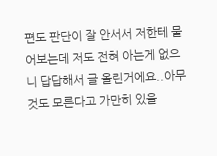편도 판단이 잘 안서서 저한테 물어보는데 저도 전혀 아는게 없으니 답답해서 글 올린거에요..아무것도 모른다고 가만히 있을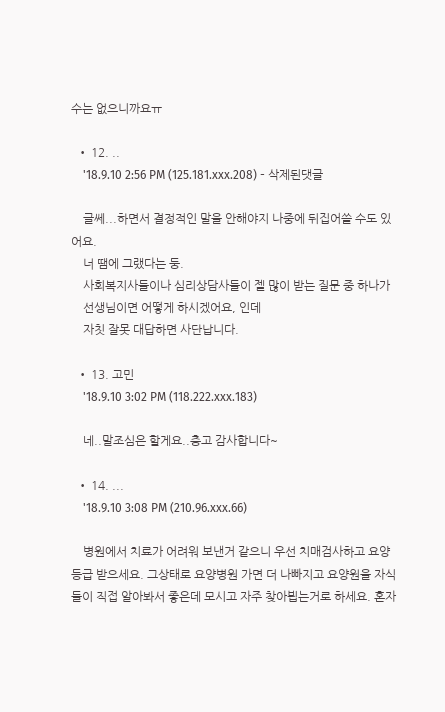수는 없으니까요ㅠ

  • 12. ..
    '18.9.10 2:56 PM (125.181.xxx.208) - 삭제된댓글

    글쎄...하면서 결정적인 말을 안해야지 나중에 뒤집어쓸 수도 있어요.
    너 땜에 그랬다는 둥.
    사회복지사들이나 심리상담사들이 젤 많이 받는 질문 중 하나가
    선생님이면 어떻게 하시겠어요, 인데
    자칫 잘못 대답하면 사단납니다.

  • 13. 고민
    '18.9.10 3:02 PM (118.222.xxx.183)

    네..말조심은 할게요..충고 감사합니다~

  • 14. ...
    '18.9.10 3:08 PM (210.96.xxx.66)

    병원에서 치료가 어려워 보낸거 같으니 우선 치매검사하고 요양등급 받으세요. 그상태로 요양병원 가면 더 나빠지고 요양원을 자식들이 직접 알아봐서 좋은데 모시고 자주 찾아뵙는거로 하세요. 혼자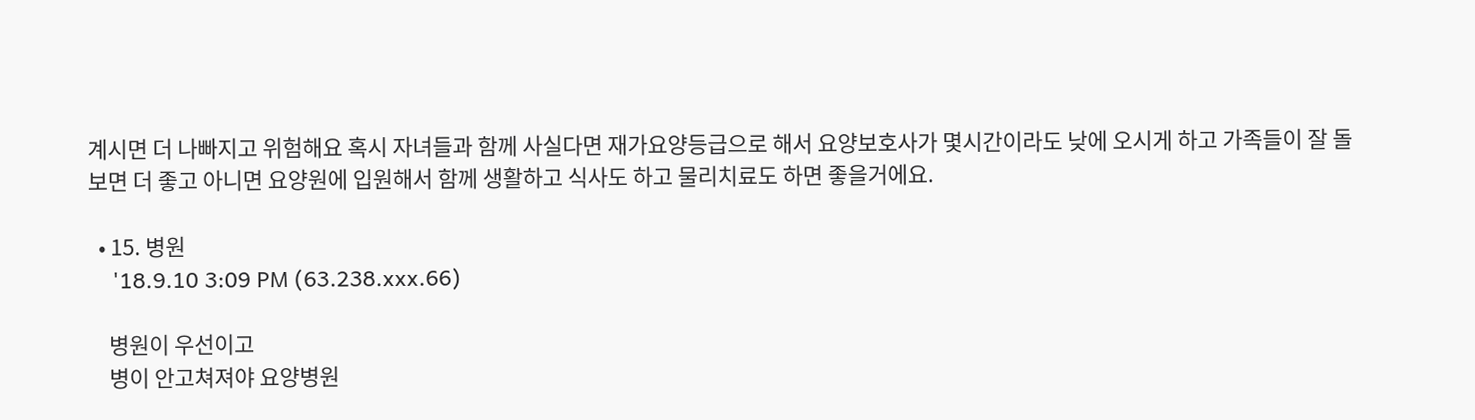계시면 더 나빠지고 위험해요 혹시 자녀들과 함께 사실다면 재가요양등급으로 해서 요양보호사가 몇시간이라도 낮에 오시게 하고 가족들이 잘 돌보면 더 좋고 아니면 요양원에 입원해서 함께 생활하고 식사도 하고 물리치료도 하면 좋을거에요.

  • 15. 병원
    '18.9.10 3:09 PM (63.238.xxx.66)

    병원이 우선이고
    병이 안고쳐져야 요양병원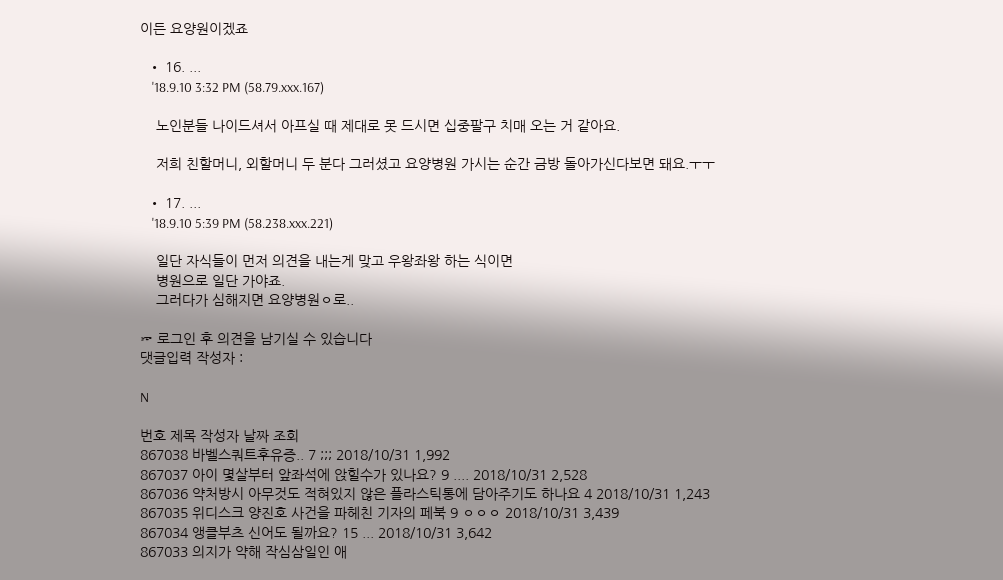이든 요양원이겠죠

  • 16. ...
    '18.9.10 3:32 PM (58.79.xxx.167)

    노인분들 나이드셔서 아프실 때 제대로 못 드시면 십중팔구 치매 오는 거 같아요.

    저희 친할머니, 외할머니 두 분다 그러셨고 요양병원 가시는 순간 금방 돌아가신다보면 돼요.ㅜㅜ

  • 17. ...
    '18.9.10 5:39 PM (58.238.xxx.221)

    일단 자식들이 먼저 의견을 내는게 맞고 우왕좌왕 하는 식이면
    병원으로 일단 가야죠.
    그러다가 심해지면 요양병원ㅇ로..

☞ 로그인 후 의견을 남기실 수 있습니다
댓글입력 작성자 :

N

번호 제목 작성자 날짜 조회
867038 바벨스쿼트후유증.. 7 ;;; 2018/10/31 1,992
867037 아이 몇살부터 앞좌석에 앉힐수가 있나요? 9 .... 2018/10/31 2,528
867036 약처방시 아무것도 적혀있지 않은 플라스틱통에 담아주기도 하나요 4 2018/10/31 1,243
867035 위디스크 양진호 사건을 파헤친 기자의 페북 9 ㅇㅇㅇ 2018/10/31 3,439
867034 앵클부츠 신어도 될까요? 15 ... 2018/10/31 3,642
867033 의지가 약해 작심삼일인 애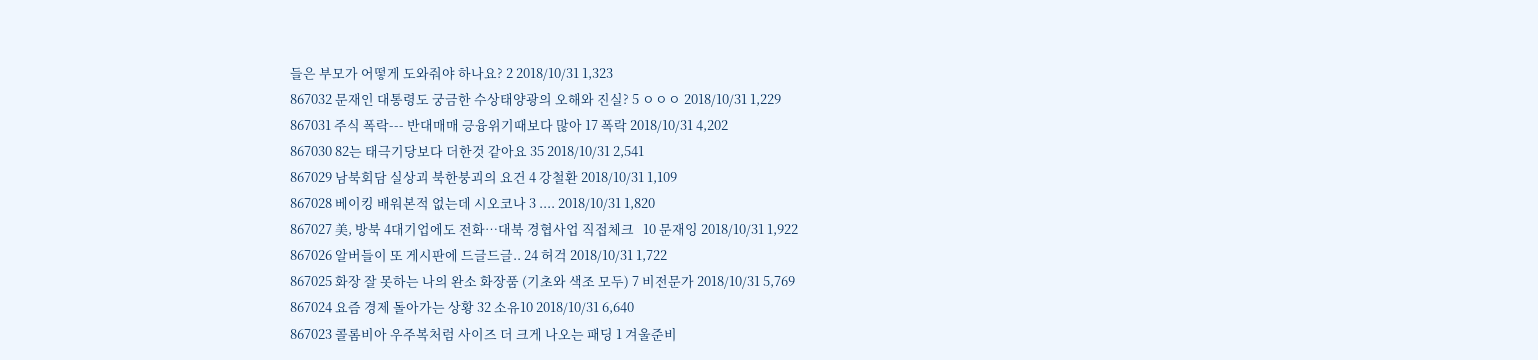들은 부모가 어떻게 도와줘야 하나요? 2 2018/10/31 1,323
867032 문재인 대통령도 궁금한 수상태양광의 오해와 진실? 5 ㅇㅇㅇ 2018/10/31 1,229
867031 주식 폭락--- 반대매매 긍융위기때보다 많아 17 폭락 2018/10/31 4,202
867030 82는 태극기당보다 더한것 같아요 35 2018/10/31 2,541
867029 남북회담 실상괴 북한붕괴의 요건 4 강철환 2018/10/31 1,109
867028 베이킹 배워본적 없는데 시오코나 3 .... 2018/10/31 1,820
867027 美, 방북 4대기업에도 전화…대북 경협사업 직접체크   10 문재잉 2018/10/31 1,922
867026 알버들이 또 게시판에 드글드글.. 24 허걱 2018/10/31 1,722
867025 화장 잘 못하는 나의 완소 화장품 (기초와 색조 모두) 7 비전문가 2018/10/31 5,769
867024 요즘 경제 돌아가는 상황 32 소유10 2018/10/31 6,640
867023 콜롬비아 우주복처럼 사이즈 더 크게 나오는 패딩 1 겨울준비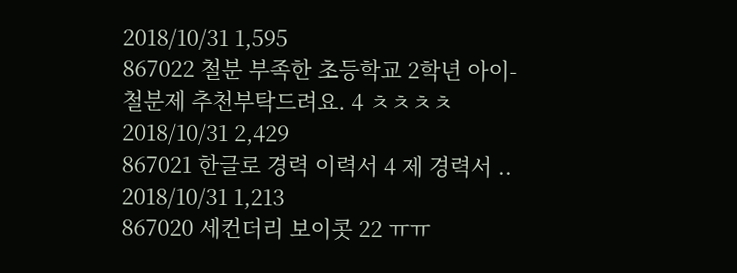2018/10/31 1,595
867022 철분 부족한 초등학교 2학년 아이- 철분제 추천부탁드려요. 4 ㅊㅊㅊㅊ 2018/10/31 2,429
867021 한글로 경력 이력서 4 제 경력서 .. 2018/10/31 1,213
867020 세컨더리 보이콧 22 ㅠㅠ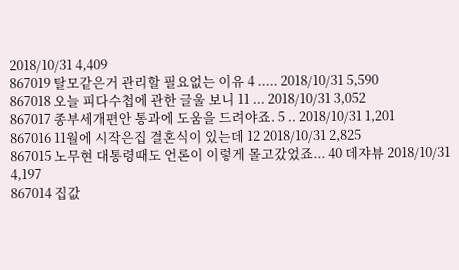2018/10/31 4,409
867019 탈모같은거 관리할 필요없는 이유 4 ..... 2018/10/31 5,590
867018 오늘 피다수첩에 관한 글울 보니 11 ... 2018/10/31 3,052
867017 종부세개편안 통과에 도움을 드려야죠. 5 .. 2018/10/31 1,201
867016 11월에 시작은집 결혼식이 있는데 12 2018/10/31 2,825
867015 노무현 대통령때도 언론이 이렇게 몰고갔었죠... 40 데쟈뷰 2018/10/31 4,197
867014 집값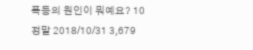폭등의 원인이 뭐예요? 10 정말 2018/10/31 3,679